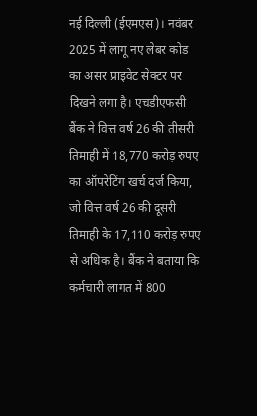नई दिल्ली (ईएमएस)। नवंबर 2025 में लागू नए लेबर कोड का असर प्राइवेट सेक्टर पर दिखने लगा है। एचडीएफसी बैंक ने वित्त वर्ष 26 की तीसरी तिमाही में 18,770 करोड़ रुपए का ऑपरेटिंग खर्च दर्ज किया, जो वित्त वर्ष 26 की दूसरी तिमाही के 17,110 करोड़ रुपए से अधिक है। बैंक ने बताया कि कर्मचारी लागत में 800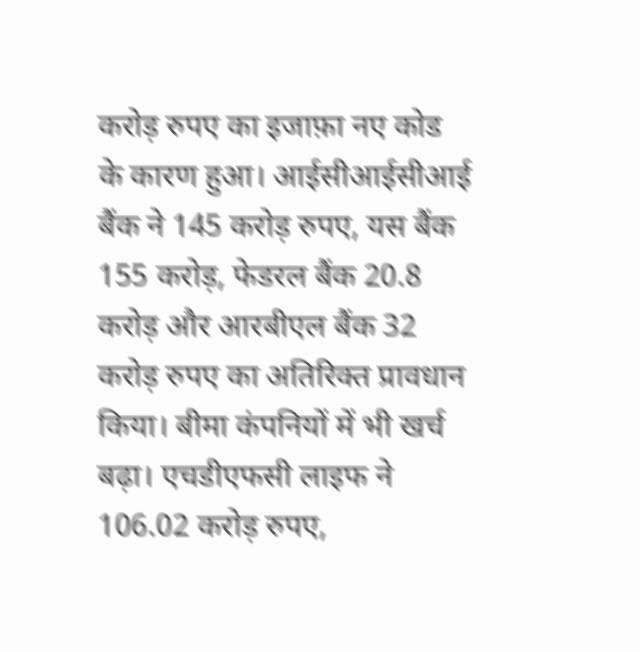करोड़ रुपए का इजाफ़ा नए कोड के कारण हुआ। आईसीआईसीआई बैंक ने 145 करोड़ रुपए, यस बैंक 155 करोड़, फेडरल बैंक 20.8 करोड़ और आरबीएल बैंक 32 करोड़ रुपए का अतिरिक्त प्रावधान किया। बीमा कंपनियों में भी खर्च बढ़ा। एचडीएफसी लाइफ ने 106.02 करोड़ रुपए,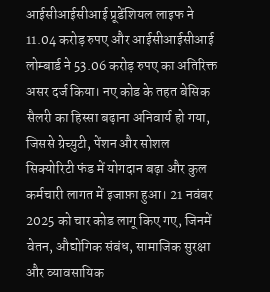आईसीआईसीआई प्रूडेंशियल लाइफ ने 11.04 करोड़ रुपए और आईसीआईसीआई लोम्बार्ड ने 53.06 करोड़ रुपए का अतिरिक्त असर दर्ज किया। नए कोड के तहत बेसिक सैलरी का हिस्सा बढ़ाना अनिवार्य हो गया, जिससे ग्रेच्युटी, पेंशन और सोशल सिक्योरिटी फंड में योगदान बढ़ा और कुल कर्मचारी लागत में इजाफ़ा हुआ। 21 नवंबर 2025 को चार कोड लागू किए गए, जिनमें वेतन, औद्योगिक संबंध, सामाजिक सुरक्षा और व्यावसायिक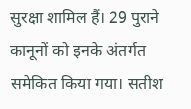सुरक्षा शामिल हैं। 29 पुराने कानूनों को इनके अंतर्गत समेकित किया गया। सतीश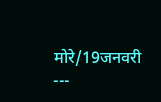मोरे/19जनवरी ---